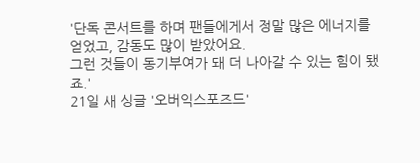'단독 콘서트를 하며 팬들에게서 정말 많은 에너지를 얻었고, 감동도 많이 받았어요.
그런 것들이 동기부여가 돼 더 나아갈 수 있는 힘이 됐죠.'
21일 새 싱글 '오버익스포즈드'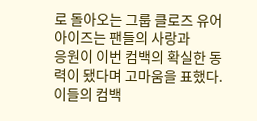로 돌아오는 그룹 클로즈 유어 아이즈는 팬들의 사랑과
응원이 이번 컴백의 확실한 동력이 됐다며 고마움을 표했다.
이들의 컴백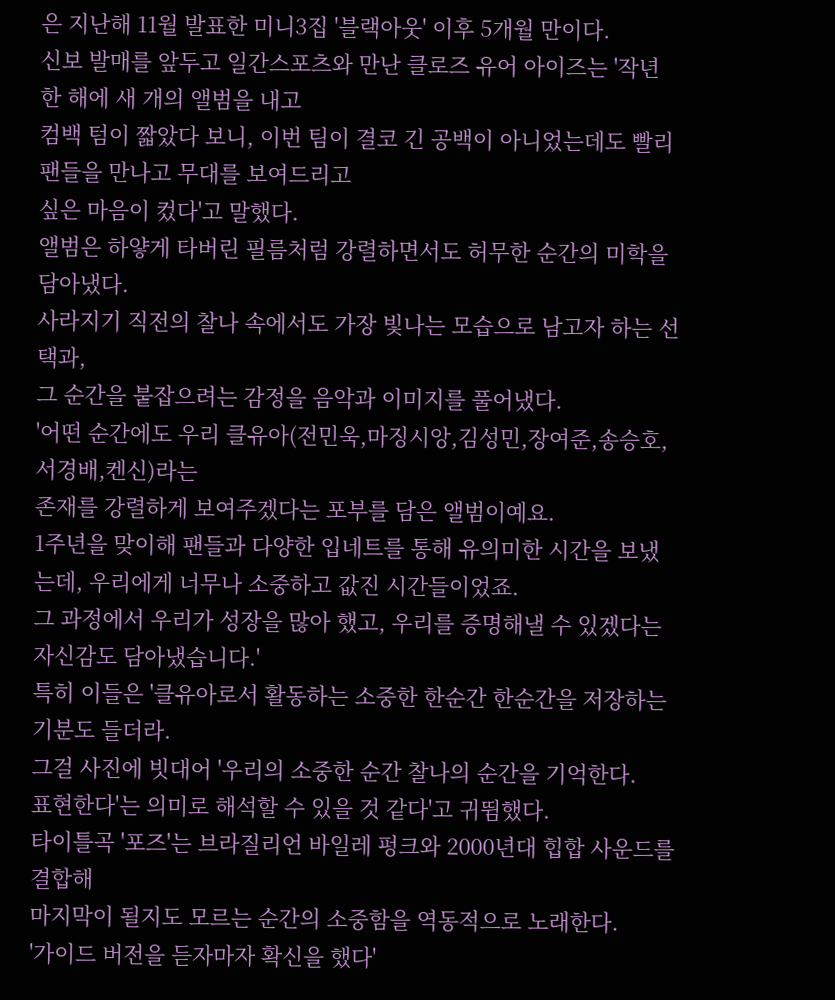은 지난해 11월 발표한 미니3집 '블랙아웃' 이후 5개월 만이다.
신보 발매를 앞두고 일간스포츠와 만난 클로즈 유어 아이즈는 '작년 한 해에 새 개의 앨범을 내고
컴백 텀이 짧았다 보니, 이번 팀이 결코 긴 공백이 아니었는데도 빨리 팬들을 만나고 무대를 보여드리고
싶은 마음이 컸다'고 말했다.
앨범은 하얗게 타버린 필름처럼 강렬하면서도 허무한 순간의 미학을 담아냈다.
사라지기 직전의 찰나 속에서도 가장 빛나는 모습으로 남고자 하는 선택과,
그 순간을 붙잡으려는 감정을 음악과 이미지를 풀어냈다.
'어떤 순간에도 우리 클유아(전민욱,마징시앙,김성민,장여준,송승호,서경배,켄신)라는
존재를 강렬하게 보여주겠다는 포부를 담은 앨범이예요.
1주년을 맞이해 팬들과 다양한 입네트를 통해 유의미한 시간을 보냈는데, 우리에게 너무나 소중하고 값진 시간들이었죠.
그 과정에서 우리가 성장을 많아 했고, 우리를 증명해낼 수 있겠다는 자신감도 담아냈습니다.'
특히 이들은 '클유아로서 활동하는 소중한 한순간 한순간을 저장하는 기분도 들더라.
그걸 사진에 빗대어 '우리의 소중한 순간 찰나의 순간을 기억한다.
표현한다'는 의미로 해석할 수 있을 것 같다'고 귀뜀했다.
타이틀곡 '포즈'는 브라질리언 바일레 펑크와 2000년대 힙합 사운드를 결합해
마지막이 될지도 모르는 순간의 소중함을 역동적으로 노래한다.
'가이드 버전을 듣자마자 확신을 했다'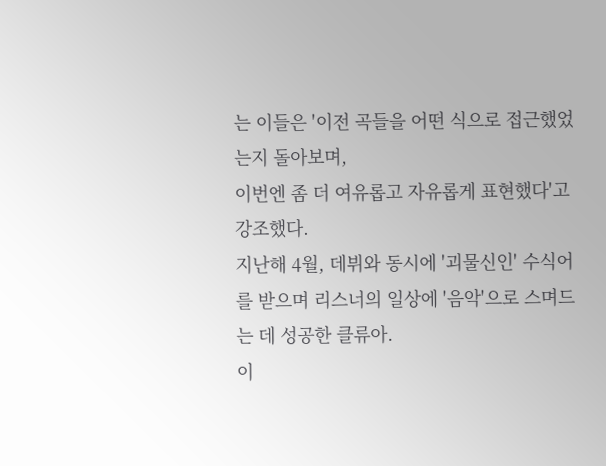는 이들은 '이전 곡들을 어떤 식으로 접근했었는지 돌아보며,
이번엔 좀 더 여유롭고 자유롭게 표현했다'고 강조했다.
지난해 4월, 데뷔와 동시에 '괴물신인' 수식어를 받으며 리스너의 일상에 '음악'으로 스며드는 데 성공한 클류아.
이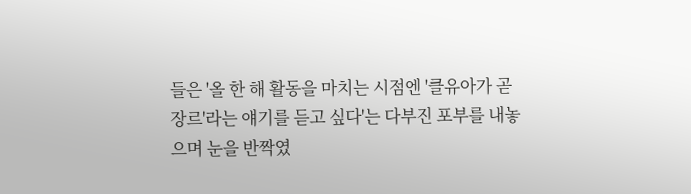들은 '올 한 해 활동을 마치는 시점엔 '클유아가 곧 장르'라는 얘기를 듣고 싶다'는 다부진 포부를 내놓으며 눈을 반짝였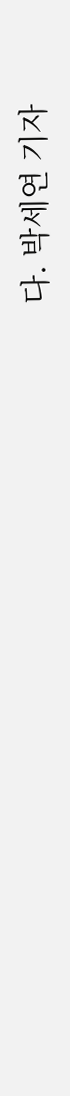다. 박세연 기자